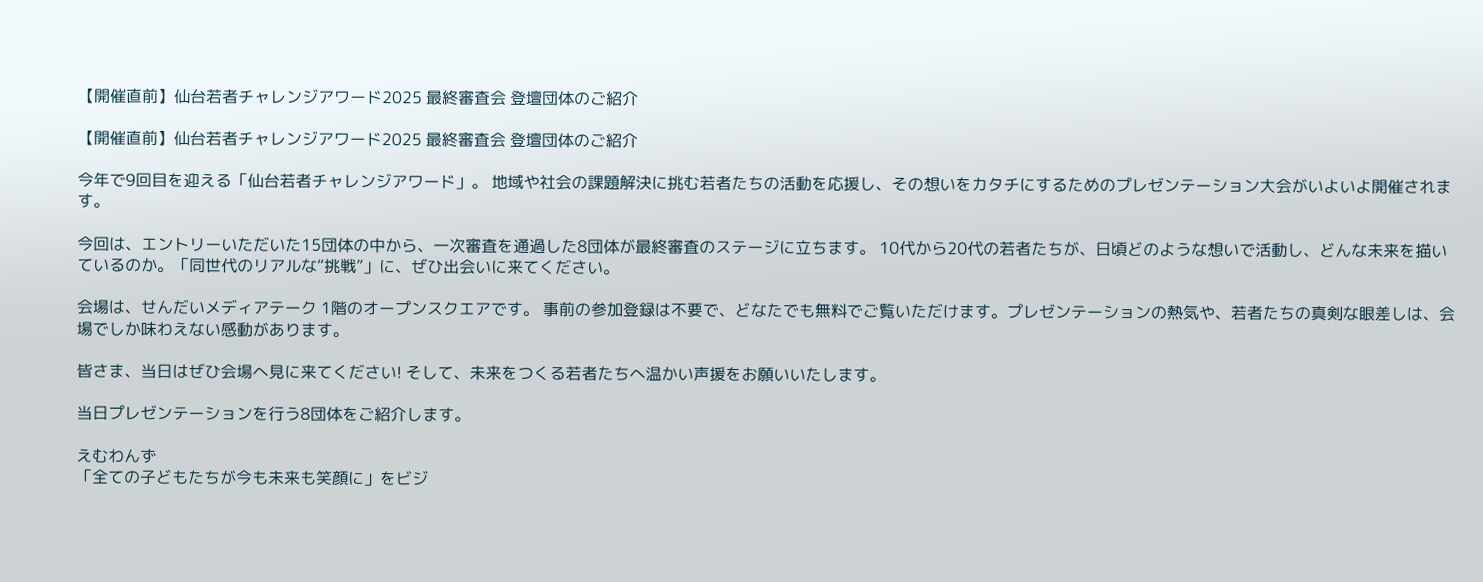【開催直前】仙台若者チャレンジアワード2025 最終審査会 登壇団体のご紹介

【開催直前】仙台若者チャレンジアワード2025 最終審査会 登壇団体のご紹介

今年で9回目を迎える「仙台若者チャレンジアワード」。 地域や社会の課題解決に挑む若者たちの活動を応援し、その想いをカタチにするためのプレゼンテーション大会がいよいよ開催されます。

今回は、エントリーいただいた15団体の中から、一次審査を通過した8団体が最終審査のステージに立ちます。 10代から20代の若者たちが、日頃どのような想いで活動し、どんな未来を描いているのか。「同世代のリアルな“挑戦”」に、ぜひ出会いに来てください。

会場は、せんだいメディアテーク 1階のオープンスクエアです。 事前の参加登録は不要で、どなたでも無料でご覧いただけます。プレゼンテーションの熱気や、若者たちの真剣な眼差しは、会場でしか味わえない感動があります。

皆さま、当日はぜひ会場へ見に来てください! そして、未来をつくる若者たちへ温かい声援をお願いいたします。

当日プレゼンテーションを行う8団体をご紹介します。

えむわんず
「全ての子どもたちが今も未来も笑顔に」をビジ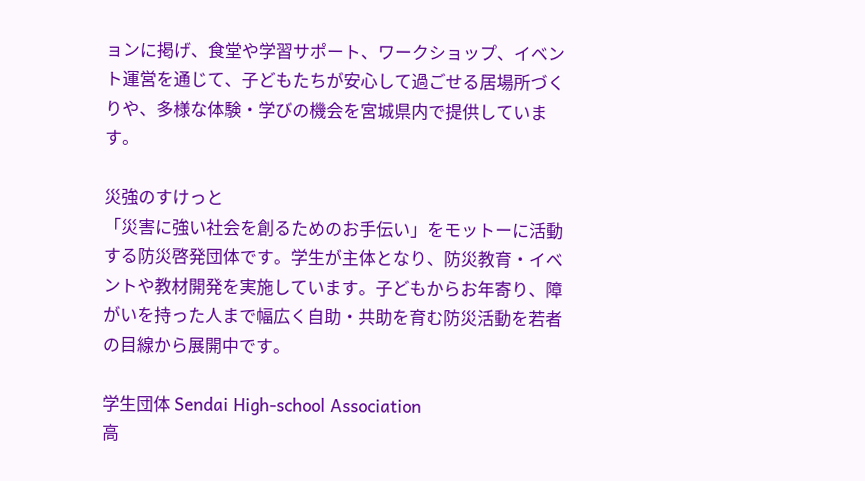ョンに掲げ、食堂や学習サポート、ワークショップ、イベント運営を通じて、子どもたちが安心して過ごせる居場所づくりや、多様な体験・学びの機会を宮城県内で提供しています。

災強のすけっと
「災害に強い社会を創るためのお手伝い」をモットーに活動する防災啓発団体です。学生が主体となり、防災教育・イベントや教材開発を実施しています。子どもからお年寄り、障がいを持った人まで幅広く自助・共助を育む防災活動を若者の目線から展開中です。

学生団体 Sendai High-school Association
高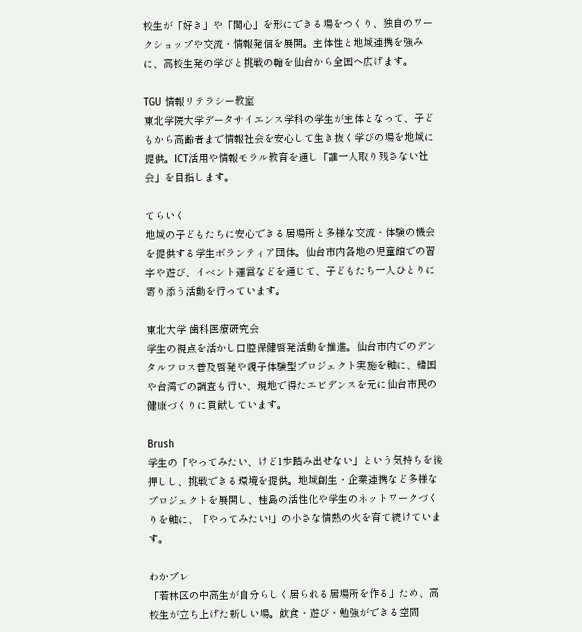校生が「好き」や「関心」を形にできる場をつくり、独自のワークショップや交流・情報発信を展開。主体性と地域連携を強みに、高校生発の学びと挑戦の輪を仙台から全国へ広げます。

TGU 情報リテラシー教室
東北学院大学データサイエンス学科の学生が主体となって、子どもから高齢者まで情報社会を安心して生き抜く学びの場を地域に提供。ICT活用や情報モラル教育を通し「誰一人取り残さない社会」を目指します。

てらいく
地域の子どもたちに安心できる居場所と多様な交流・体験の機会を提供する学生ボランティア団体。仙台市内各地の児童館での習字や遊び、イベント運営などを通じて、子どもたち一人ひとりに寄り添う活動を行っています。

東北大学 歯科医療研究会
学生の視点を活かし口腔保健啓発活動を推進。仙台市内でのデンタルフロス普及啓発や親子体験型プロジェクト実施を軸に、韓国や台湾での調査も行い、現地で得たエビデンスを元に仙台市民の健康づくりに貢献しています。

Brush
学生の「やってみたい、けど1歩踏み出せない」という気持ちを後押しし、挑戦できる環境を提供。地域創生・企業連携など多様なプロジェクトを展開し、桂島の活性化や学生のネットワークづくりを軸に、「やってみたい!」の小さな情熱の火を育て続けています。

わかプレ
「若林区の中高生が自分らしく居られる居場所を作る」ため、高校生が立ち上げた新しい場。飲食・遊び・勉強ができる空間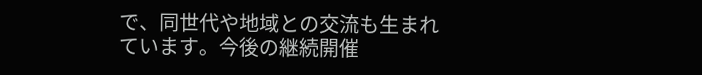で、同世代や地域との交流も生まれています。今後の継続開催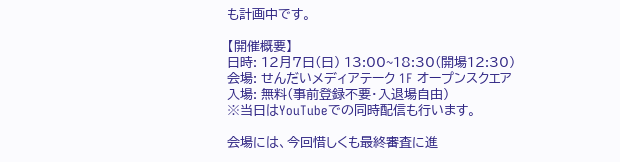も計画中です。

【開催概要】
日時: 12月7日(日) 13:00~18:30(開場12:30)
会場: せんだいメディアテーク 1F オープンスクエア
入場: 無料(事前登録不要・入退場自由)
※当日はYouTubeでの同時配信も行います。

会場には、今回惜しくも最終審査に進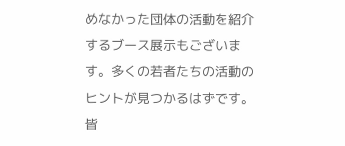めなかった団体の活動を紹介するブース展示もございます。多くの若者たちの活動のヒントが見つかるはずです。 皆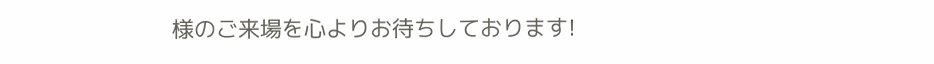様のご来場を心よりお待ちしております!